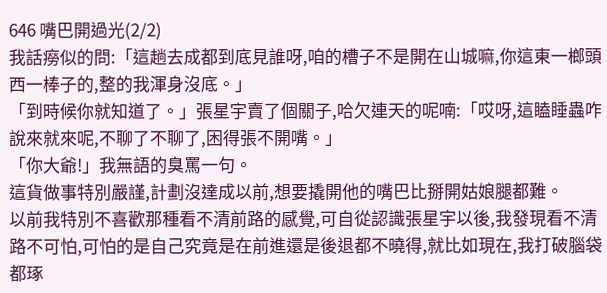646 嘴巴開過光(2/2)
我話癆似的問:「這趟去成都到底見誰呀,咱的槽子不是開在山城嘛,你這東一榔頭西一棒子的,整的我渾身沒底。」
「到時候你就知道了。」張星宇賣了個關子,哈欠連天的呢喃:「哎呀,這瞌睡蟲咋說來就來呢,不聊了不聊了,困得張不開嘴。」
「你大爺!」我無語的臭罵一句。
這貨做事特別嚴謹,計劃沒達成以前,想要撬開他的嘴巴比掰開姑娘腿都難。
以前我特別不喜歡那種看不清前路的感覺,可自從認識張星宇以後,我發現看不清路不可怕,可怕的是自己究竟是在前進還是後退都不曉得,就比如現在,我打破腦袋都琢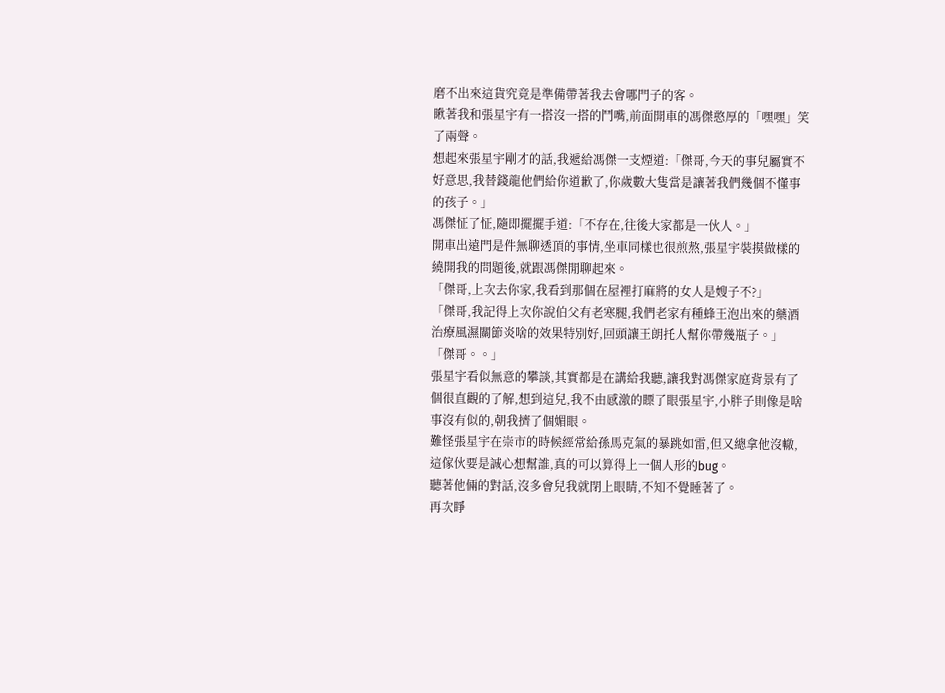磨不出來這貨究竟是準備帶著我去會哪門子的客。
瞅著我和張星宇有一搭沒一搭的鬥嘴,前面開車的馮傑憨厚的「嘿嘿」笑了兩聲。
想起來張星宇剛才的話,我遞給馮傑一支煙道:「傑哥,今天的事兒屬實不好意思,我替錢龍他們給你道歉了,你歲數大隻當是讓著我們幾個不懂事的孩子。」
馮傑怔了怔,隨即擺擺手道:「不存在,往後大家都是一伙人。」
開車出遠門是件無聊透頂的事情,坐車同樣也很煎熬,張星宇裝摸做樣的繞開我的問題後,就跟馮傑閒聊起來。
「傑哥,上次去你家,我看到那個在屋裡打麻將的女人是嫂子不?」
「傑哥,我記得上次你說伯父有老寒腿,我們老家有種蜂王泡出來的藥酒治療風濕關節炎啥的效果特別好,回頭讓王朗托人幫你帶幾瓶子。」
「傑哥。。」
張星宇看似無意的攀談,其實都是在講給我聽,讓我對馮傑家庭背景有了個很直觀的了解,想到這兒,我不由感激的瞟了眼張星宇,小胖子則像是啥事沒有似的,朝我擠了個媚眼。
難怪張星宇在崇市的時候經常給孫馬克氣的暴跳如雷,但又總拿他沒轍,這傢伙要是誠心想幫誰,真的可以算得上一個人形的bug。
聽著他倆的對話,沒多會兒我就閉上眼睛,不知不覺睡著了。
再次睜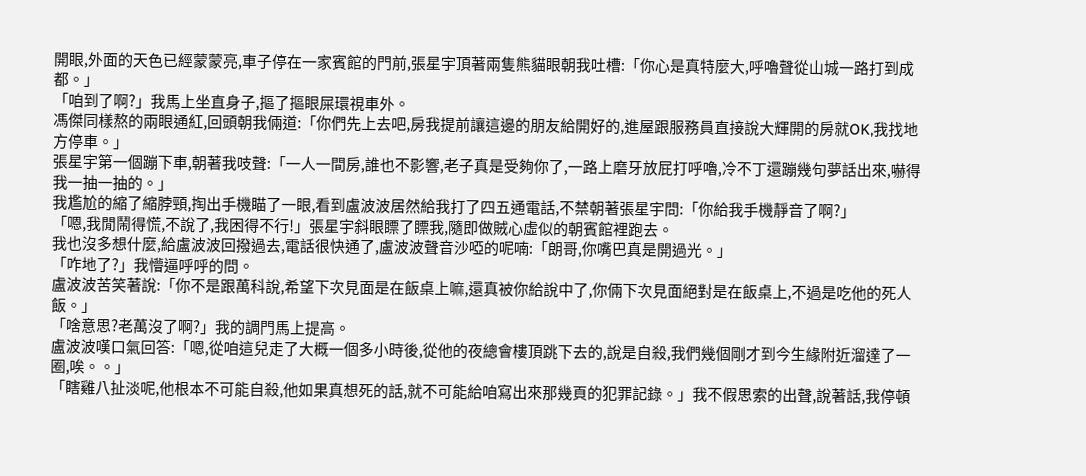開眼,外面的天色已經蒙蒙亮,車子停在一家賓館的門前,張星宇頂著兩隻熊貓眼朝我吐槽:「你心是真特麼大,呼嚕聲從山城一路打到成都。」
「咱到了啊?」我馬上坐直身子,摳了摳眼屎環視車外。
馮傑同樣熬的兩眼通紅,回頭朝我倆道:「你們先上去吧,房我提前讓這邊的朋友給開好的,進屋跟服務員直接說大輝開的房就OK,我找地方停車。」
張星宇第一個蹦下車,朝著我吱聲:「一人一間房,誰也不影響,老子真是受夠你了,一路上磨牙放屁打呼嚕,冷不丁還蹦幾句夢話出來,嚇得我一抽一抽的。」
我尷尬的縮了縮脖頸,掏出手機瞄了一眼,看到盧波波居然給我打了四五通電話,不禁朝著張星宇問:「你給我手機靜音了啊?」
「嗯,我閒鬧得慌,不說了,我困得不行!」張星宇斜眼瞟了瞟我,隨即做賊心虛似的朝賓館裡跑去。
我也沒多想什麼,給盧波波回撥過去,電話很快通了,盧波波聲音沙啞的呢喃:「朗哥,你嘴巴真是開過光。」
「咋地了?」我懵逼呼呼的問。
盧波波苦笑著說:「你不是跟萬科說,希望下次見面是在飯桌上嘛,還真被你給說中了,你倆下次見面絕對是在飯桌上,不過是吃他的死人飯。」
「啥意思?老萬沒了啊?」我的調門馬上提高。
盧波波嘆口氣回答:「嗯,從咱這兒走了大概一個多小時後,從他的夜總會樓頂跳下去的,說是自殺,我們幾個剛才到今生緣附近溜達了一圈,唉。。」
「瞎雞八扯淡呢,他根本不可能自殺,他如果真想死的話,就不可能給咱寫出來那幾頁的犯罪記錄。」我不假思索的出聲,說著話,我停頓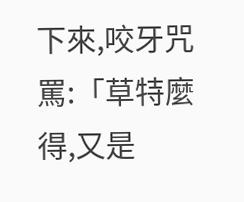下來,咬牙咒罵:「草特麼得,又是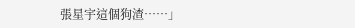張星宇這個狗渣……」